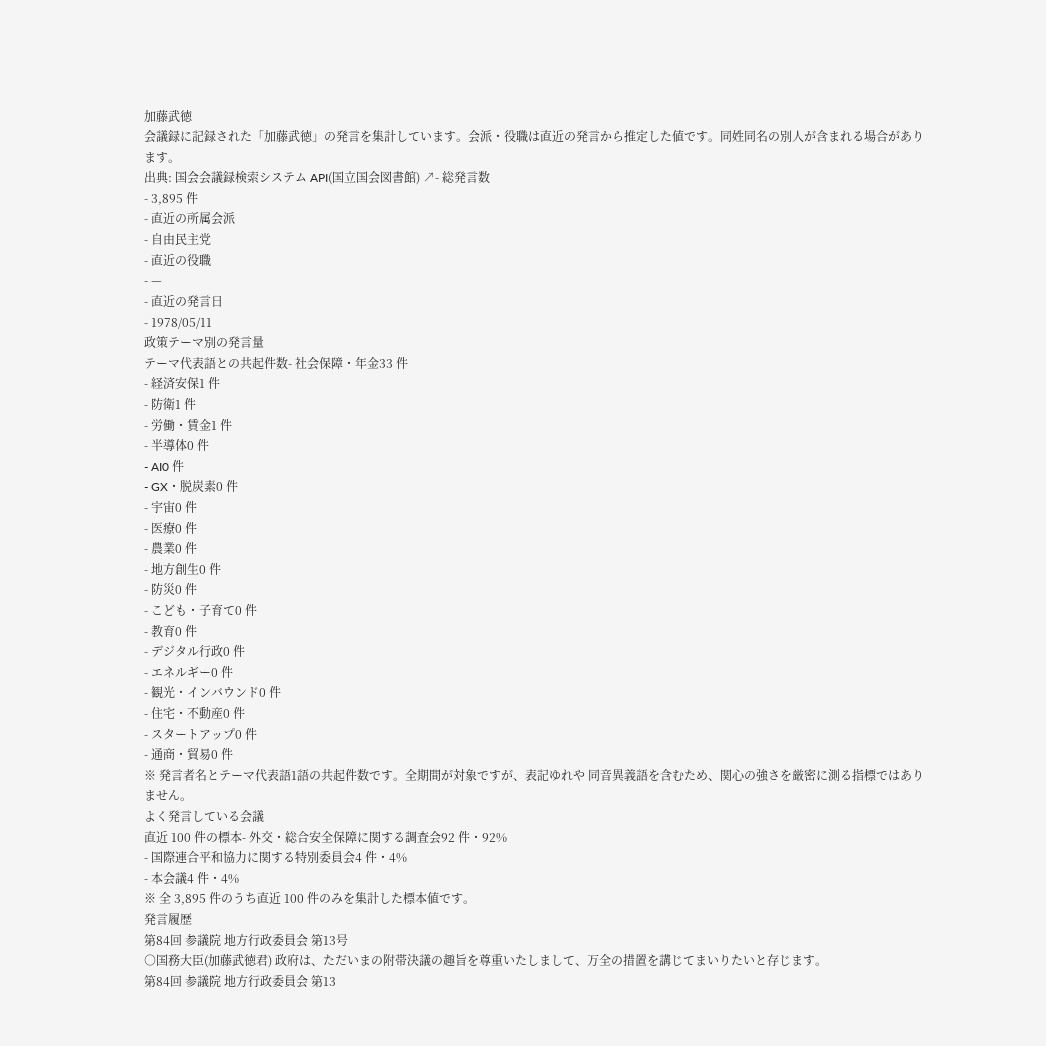加藤武徳
会議録に記録された「加藤武徳」の発言を集計しています。会派・役職は直近の発言から推定した値です。同姓同名の別人が含まれる場合があります。
出典: 国会会議録検索システム API(国立国会図書館) ↗- 総発言数
- 3,895 件
- 直近の所属会派
- 自由民主党
- 直近の役職
- —
- 直近の発言日
- 1978/05/11
政策テーマ別の発言量
テーマ代表語との共起件数- 社会保障・年金33 件
- 経済安保1 件
- 防衛1 件
- 労働・賃金1 件
- 半導体0 件
- AI0 件
- GX・脱炭素0 件
- 宇宙0 件
- 医療0 件
- 農業0 件
- 地方創生0 件
- 防災0 件
- こども・子育て0 件
- 教育0 件
- デジタル行政0 件
- エネルギー0 件
- 観光・インバウンド0 件
- 住宅・不動産0 件
- スタートアップ0 件
- 通商・貿易0 件
※ 発言者名とテーマ代表語1語の共起件数です。全期間が対象ですが、表記ゆれや 同音異義語を含むため、関心の強さを厳密に測る指標ではありません。
よく発言している会議
直近 100 件の標本- 外交・総合安全保障に関する調査会92 件・92%
- 国際連合平和協力に関する特別委員会4 件・4%
- 本会議4 件・4%
※ 全 3,895 件のうち直近 100 件のみを集計した標本値です。
発言履歴
第84回 参議院 地方行政委員会 第13号
○国務大臣(加藤武徳君) 政府は、ただいまの附帯決議の趣旨を尊重いたしまして、万全の措置を講じてまいりたいと存じます。
第84回 参議院 地方行政委員会 第13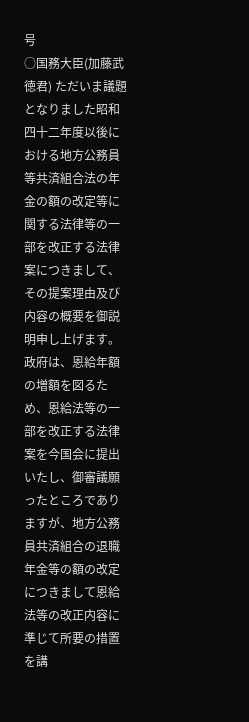号
○国務大臣(加藤武徳君) ただいま議題となりました昭和四十二年度以後における地方公務員等共済組合法の年金の額の改定等に関する法律等の一部を改正する法律案につきまして、その提案理由及び内容の概要を御説明申し上げます。 政府は、恩給年額の増額を図るため、恩給法等の一部を改正する法律案を今国会に提出いたし、御審議願ったところでありますが、地方公務員共済組合の退職年金等の額の改定につきまして恩給法等の改正内容に準じて所要の措置を講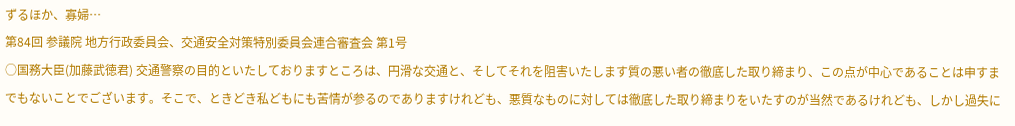ずるほか、寡婦…
第84回 参議院 地方行政委員会、交通安全対策特別委員会連合審査会 第1号
○国務大臣(加藤武徳君) 交通警察の目的といたしておりますところは、円滑な交通と、そしてそれを阻害いたします質の悪い者の徹底した取り締まり、この点が中心であることは申すまでもないことでございます。そこで、ときどき私どもにも苦情が参るのでありますけれども、悪質なものに対しては徹底した取り締まりをいたすのが当然であるけれども、しかし過失に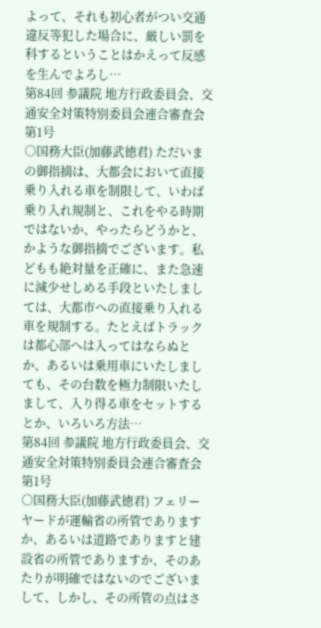よって、それも初心者がつい交通違反等犯した場合に、厳しい罰を科するということはかえって反感を生んでよろし…
第84回 参議院 地方行政委員会、交通安全対策特別委員会連合審査会 第1号
○国務大臣(加藤武徳君) ただいまの御指摘は、大都会において直接乗り入れる車を制限して、いわば乗り入れ規制と、これをやる時期ではないか、やったらどうかと、かような御指摘でございます。私どもも絶対量を正確に、また急速に減少せしめる手段といたしましては、大都市への直接乗り入れる車を規制する。たとえばトラックは都心部へは入ってはならぬとか、あるいは乗用車にいたしましても、その台数を極力制限いたしまして、入り得る車をセットするとか、いろいろ方法…
第84回 参議院 地方行政委員会、交通安全対策特別委員会連合審査会 第1号
○国務大臣(加藤武徳君) フェリーヤードが運輸省の所管でありますか、あるいは道路でありますと建設省の所管でありますか、そのあたりが明確ではないのでございまして、しかし、その所管の点はさ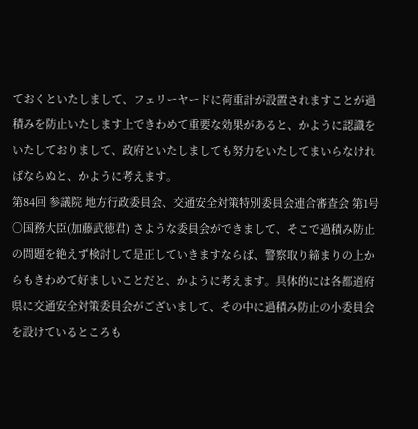ておくといたしまして、フェリーヤードに荷重計が設置されますことが過積みを防止いたします上できわめて重要な効果があると、かように認識をいたしておりまして、政府といたしましても努力をいたしてまいらなければならぬと、かように考えます。
第84回 参議院 地方行政委員会、交通安全対策特別委員会連合審査会 第1号
○国務大臣(加藤武徳君) さような委員会ができまして、そこで過積み防止の問題を絶えず検討して是正していきますならば、警察取り締まりの上からもきわめて好ましいことだと、かように考えます。具体的には各都道府県に交通安全対策委員会がございまして、その中に過積み防止の小委員会を設けているところも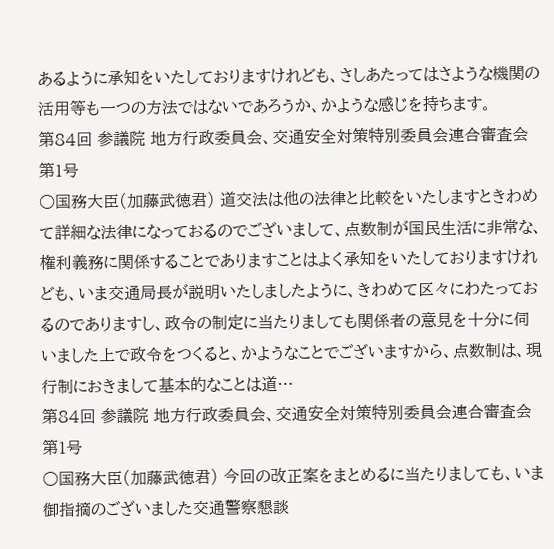あるように承知をいたしておりますけれども、さしあたってはさような機関の活用等も一つの方法ではないであろうか、かような感じを持ちます。
第84回 参議院 地方行政委員会、交通安全対策特別委員会連合審査会 第1号
○国務大臣(加藤武徳君) 道交法は他の法律と比較をいたしますときわめて詳細な法律になっておるのでございまして、点数制が国民生活に非常な、権利義務に関係することでありますことはよく承知をいたしておりますけれども、いま交通局長が説明いたしましたように、きわめて区々にわたっておるのでありますし、政令の制定に当たりましても関係者の意見を十分に伺いました上で政令をつくると、かようなことでございますから、点数制は、現行制におきまして基本的なことは道…
第84回 参議院 地方行政委員会、交通安全対策特別委員会連合審査会 第1号
○国務大臣(加藤武徳君) 今回の改正案をまとめるに当たりましても、いま御指摘のございました交通警察懇談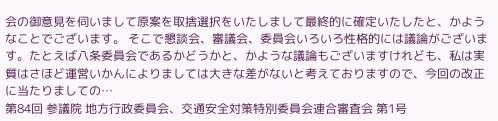会の御意見を伺いまして原案を取捨選択をいたしまして最終的に確定いたしたと、かようなことでございます。 そこで懇談会、審議会、委員会いろいろ性格的には議論がございます。たとえば八条委員会であるかどうかと、かような議論もございますけれども、私は実質はさほど運営いかんによりましては大きな差がないと考えておりますので、今回の改正に当たりましての…
第84回 参議院 地方行政委員会、交通安全対策特別委員会連合審査会 第1号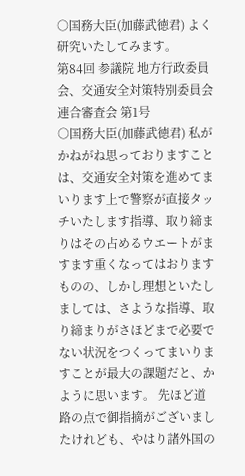○国務大臣(加藤武徳君) よく研究いたしてみます。
第84回 参議院 地方行政委員会、交通安全対策特別委員会連合審査会 第1号
○国務大臣(加藤武徳君) 私がかねがね思っておりますことは、交通安全対策を進めてまいります上で警察が直接タッチいたします指導、取り締まりはその占めるウエートがますます重くなってはおりますものの、しかし理想といたしましては、さような指導、取り締まりがさほどまで必要でない状況をつくってまいりますことが最大の課題だと、かように思います。 先ほど道路の点で御指摘がございましたけれども、やはり諸外国の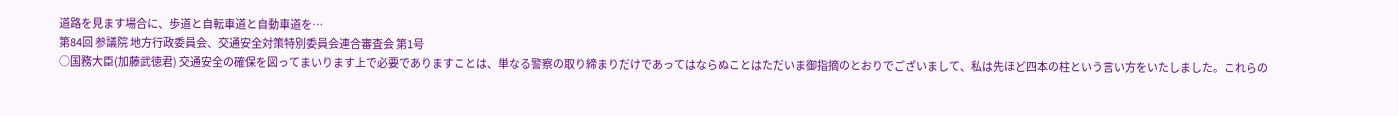道路を見ます場合に、歩道と自転車道と自動車道を…
第84回 参議院 地方行政委員会、交通安全対策特別委員会連合審査会 第1号
○国務大臣(加藤武徳君) 交通安全の確保を図ってまいります上で必要でありますことは、単なる警察の取り締まりだけであってはならぬことはただいま御指摘のとおりでございまして、私は先ほど四本の柱という言い方をいたしました。これらの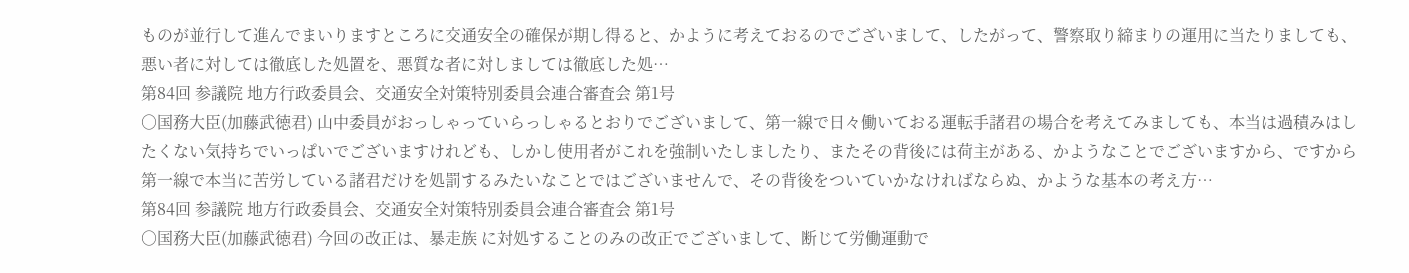ものが並行して進んでまいりますところに交通安全の確保が期し得ると、かように考えておるのでございまして、したがって、警察取り締まりの運用に当たりましても、悪い者に対しては徹底した処置を、悪質な者に対しましては徹底した処…
第84回 参議院 地方行政委員会、交通安全対策特別委員会連合審査会 第1号
○国務大臣(加藤武徳君) 山中委員がおっしゃっていらっしゃるとおりでございまして、第一線で日々働いておる運転手諸君の場合を考えてみましても、本当は過積みはしたくない気持ちでいっぱいでございますけれども、しかし使用者がこれを強制いたしましたり、またその背後には荷主がある、かようなことでございますから、ですから第一線で本当に苦労している諸君だけを処罰するみたいなことではございませんで、その背後をついていかなければならぬ、かような基本の考え方…
第84回 参議院 地方行政委員会、交通安全対策特別委員会連合審査会 第1号
○国務大臣(加藤武徳君) 今回の改正は、暴走族 に対処することのみの改正でございまして、断じて労働運動で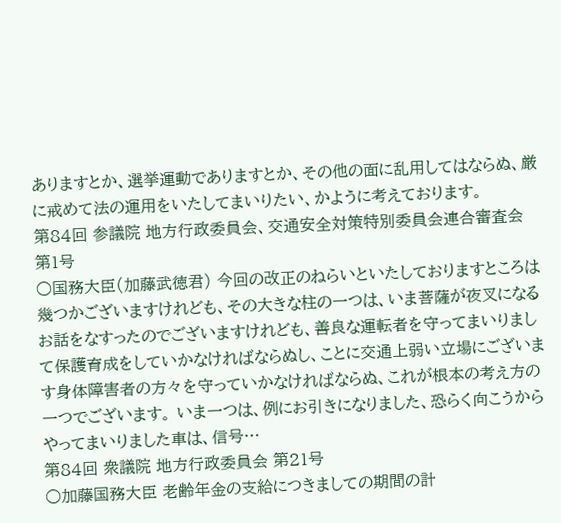ありますとか、選挙運動でありますとか、その他の面に乱用してはならぬ、厳に戒めて法の運用をいたしてまいりたい、かように考えております。
第84回 参議院 地方行政委員会、交通安全対策特別委員会連合審査会 第1号
○国務大臣(加藤武徳君) 今回の改正のねらいといたしておりますところは幾つかございますけれども、その大きな柱の一つは、いま菩薩が夜叉になるお話をなすったのでございますけれども、善良な運転者を守ってまいりまして保護育成をしていかなければならぬし、ことに交通上弱い立場にございます身体障害者の方々を守っていかなければならぬ、これが根本の考え方の一つでございます。 いま一つは、例にお引きになりました、恐らく向こうからやってまいりました車は、信号…
第84回 衆議院 地方行政委員会 第21号
○加藤国務大臣 老齢年金の支給につきましての期間の計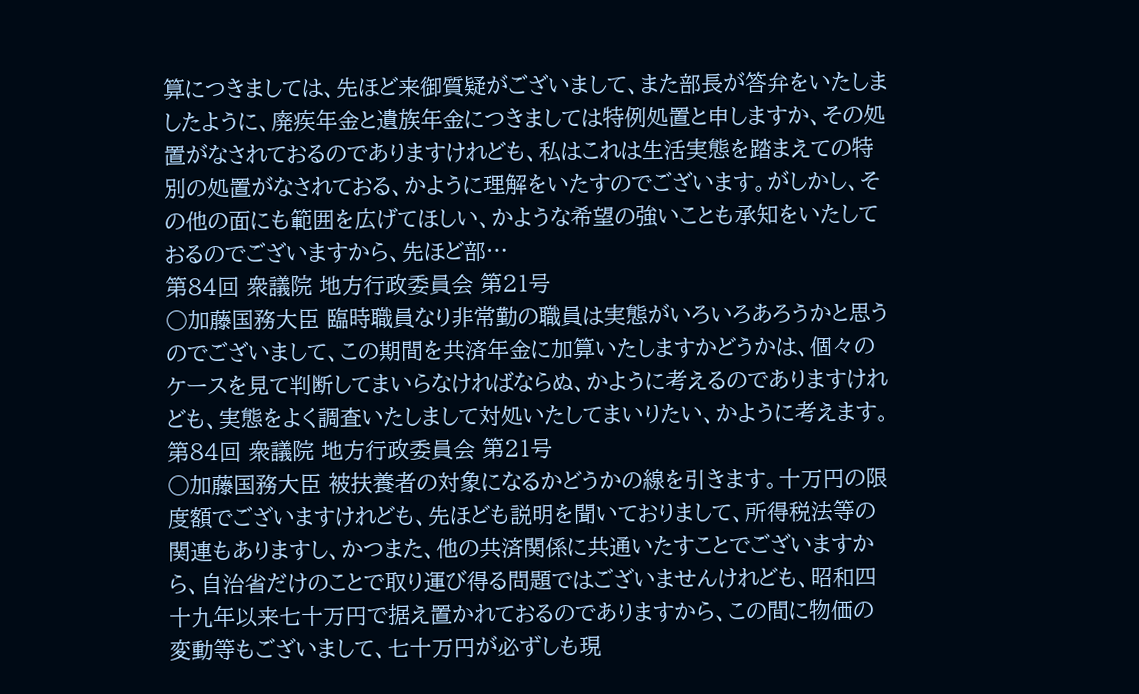算につきましては、先ほど来御質疑がございまして、また部長が答弁をいたしましたように、廃疾年金と遺族年金につきましては特例処置と申しますか、その処置がなされておるのでありますけれども、私はこれは生活実態を踏まえての特別の処置がなされておる、かように理解をいたすのでございます。がしかし、その他の面にも範囲を広げてほしい、かような希望の強いことも承知をいたしておるのでございますから、先ほど部…
第84回 衆議院 地方行政委員会 第21号
○加藤国務大臣 臨時職員なり非常勤の職員は実態がいろいろあろうかと思うのでございまして、この期間を共済年金に加算いたしますかどうかは、個々のケースを見て判断してまいらなければならぬ、かように考えるのでありますけれども、実態をよく調査いたしまして対処いたしてまいりたい、かように考えます。
第84回 衆議院 地方行政委員会 第21号
○加藤国務大臣 被扶養者の対象になるかどうかの線を引きます。十万円の限度額でございますけれども、先ほども説明を聞いておりまして、所得税法等の関連もありますし、かつまた、他の共済関係に共通いたすことでございますから、自治省だけのことで取り運び得る問題ではございませんけれども、昭和四十九年以来七十万円で据え置かれておるのでありますから、この間に物価の変動等もございまして、七十万円が必ずしも現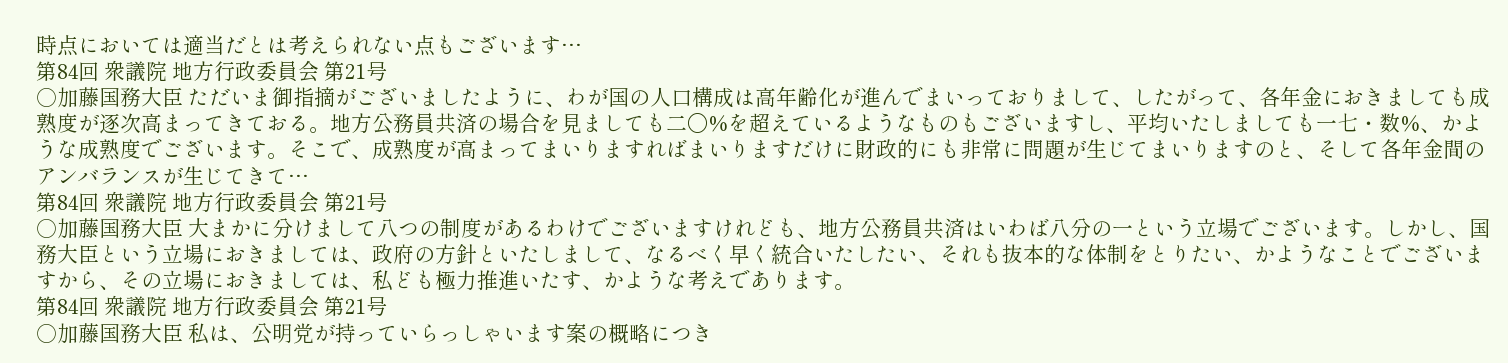時点においては適当だとは考えられない点もございます…
第84回 衆議院 地方行政委員会 第21号
○加藤国務大臣 ただいま御指摘がございましたように、わが国の人口構成は高年齢化が進んでまいっておりまして、したがって、各年金におきましても成熟度が逐次高まってきておる。地方公務員共済の場合を見ましても二〇%を超えているようなものもございますし、平均いたしましても一七・数%、かような成熟度でございます。そこで、成熟度が高まってまいりますればまいりますだけに財政的にも非常に問題が生じてまいりますのと、そして各年金間のアンバランスが生じてきて…
第84回 衆議院 地方行政委員会 第21号
○加藤国務大臣 大まかに分けまして八つの制度があるわけでございますけれども、地方公務員共済はいわば八分の一という立場でございます。しかし、国務大臣という立場におきましては、政府の方針といたしまして、なるべく早く統合いたしたい、それも抜本的な体制をとりたい、かようなことでございますから、その立場におきましては、私ども極力推進いたす、かような考えであります。
第84回 衆議院 地方行政委員会 第21号
○加藤国務大臣 私は、公明党が持っていらっしゃいます案の概略につき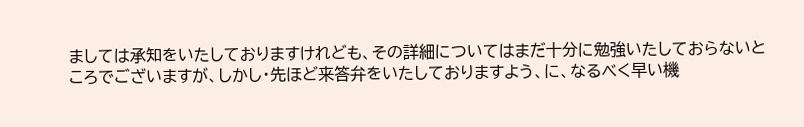ましては承知をいたしておりますけれども、その詳細についてはまだ十分に勉強いたしておらないところでございますが、しかし・先ほど来答弁をいたしておりますよう、に、なるべく早い機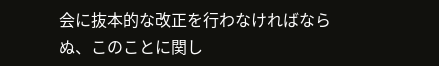会に抜本的な改正を行わなければならぬ、このことに関し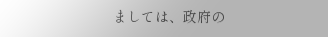ましては、政府の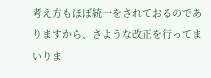考え方もほぼ統一をされておるのでありますから、さような改正を行ってまいりま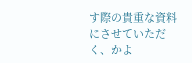す際の貴重な資料にさせていただく、かよ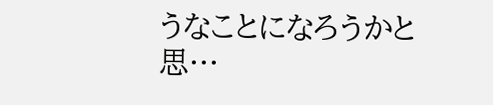うなことになろうかと思…